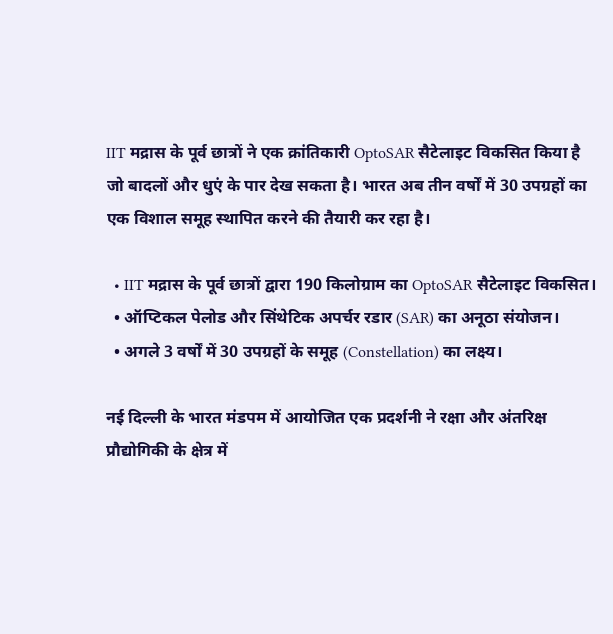IIT मद्रास के पूर्व छात्रों ने एक क्रांतिकारी OptoSAR सैटेलाइट विकसित किया है जो बादलों और धुएं के पार देख सकता है। भारत अब तीन वर्षों में 30 उपग्रहों का एक विशाल समूह स्थापित करने की तैयारी कर रहा है।

  • IIT मद्रास के पूर्व छात्रों द्वारा 190 किलोग्राम का OptoSAR सैटेलाइट विकसित।
  • ऑप्टिकल पेलोड और सिंथेटिक अपर्चर रडार (SAR) का अनूठा संयोजन।
  • अगले 3 वर्षों में 30 उपग्रहों के समूह (Constellation) का लक्ष्य।

नई दिल्ली के भारत मंडपम में आयोजित एक प्रदर्शनी ने रक्षा और अंतरिक्ष प्रौद्योगिकी के क्षेत्र में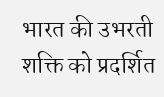भारत की उभरती शक्ति को प्रदर्शित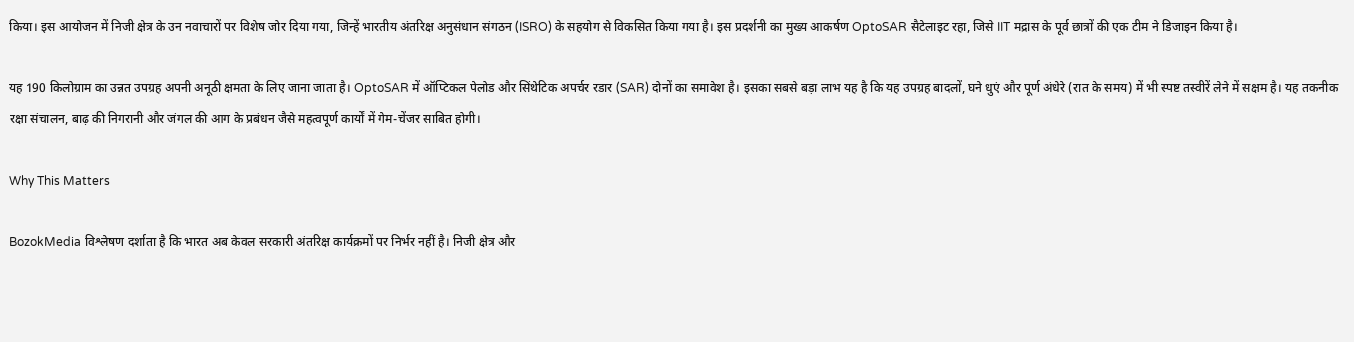किया। इस आयोजन में निजी क्षेत्र के उन नवाचारों पर विशेष जोर दिया गया, जिन्हें भारतीय अंतरिक्ष अनुसंधान संगठन (ISRO) के सहयोग से विकसित किया गया है। इस प्रदर्शनी का मुख्य आकर्षण OptoSAR सैटेलाइट रहा, जिसे IIT मद्रास के पूर्व छात्रों की एक टीम ने डिजाइन किया है।

यह 190 किलोग्राम का उन्नत उपग्रह अपनी अनूठी क्षमता के लिए जाना जाता है। OptoSAR में ऑप्टिकल पेलोड और सिंथेटिक अपर्चर रडार (SAR) दोनों का समावेश है। इसका सबसे बड़ा लाभ यह है कि यह उपग्रह बादलों, घने धुएं और पूर्ण अंधेरे (रात के समय) में भी स्पष्ट तस्वीरें लेने में सक्षम है। यह तकनीक रक्षा संचालन, बाढ़ की निगरानी और जंगल की आग के प्रबंधन जैसे महत्वपूर्ण कार्यों में गेम-चेंजर साबित होगी।

Why This Matters

BozokMedia विश्लेषण दर्शाता है कि भारत अब केवल सरकारी अंतरिक्ष कार्यक्रमों पर निर्भर नहीं है। निजी क्षेत्र और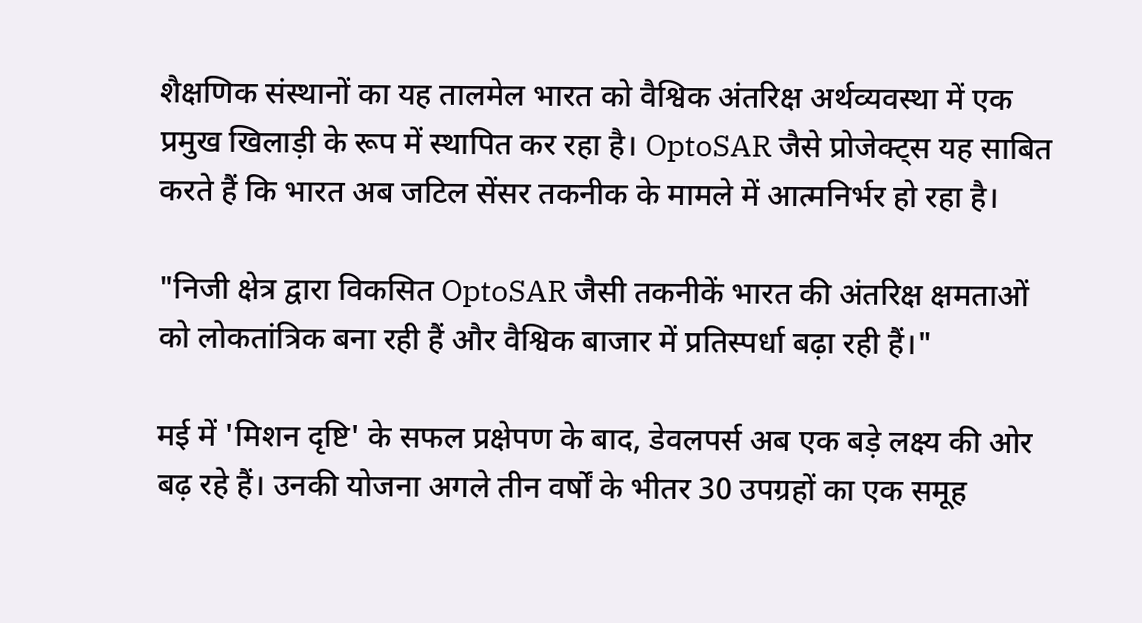शैक्षणिक संस्थानों का यह तालमेल भारत को वैश्विक अंतरिक्ष अर्थव्यवस्था में एक प्रमुख खिलाड़ी के रूप में स्थापित कर रहा है। OptoSAR जैसे प्रोजेक्ट्स यह साबित करते हैं कि भारत अब जटिल सेंसर तकनीक के मामले में आत्मनिर्भर हो रहा है।

"निजी क्षेत्र द्वारा विकसित OptoSAR जैसी तकनीकें भारत की अंतरिक्ष क्षमताओं को लोकतांत्रिक बना रही हैं और वैश्विक बाजार में प्रतिस्पर्धा बढ़ा रही हैं।"

मई में 'मिशन दृष्टि' के सफल प्रक्षेपण के बाद, डेवलपर्स अब एक बड़े लक्ष्य की ओर बढ़ रहे हैं। उनकी योजना अगले तीन वर्षों के भीतर 30 उपग्रहों का एक समूह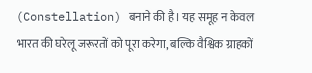(Constellation) बनाने की है। यह समूह न केवल भारत की घरेलू जरूरतों को पूरा करेगा, बल्कि वैश्विक ग्राहकों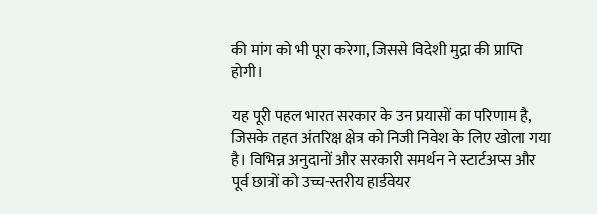की मांग को भी पूरा करेगा, जिससे विदेशी मुद्रा की प्राप्ति होगी।

यह पूरी पहल भारत सरकार के उन प्रयासों का परिणाम है, जिसके तहत अंतरिक्ष क्षेत्र को निजी निवेश के लिए खोला गया है। विभिन्न अनुदानों और सरकारी समर्थन ने स्टार्टअप्स और पूर्व छात्रों को उच्च-स्तरीय हार्डवेयर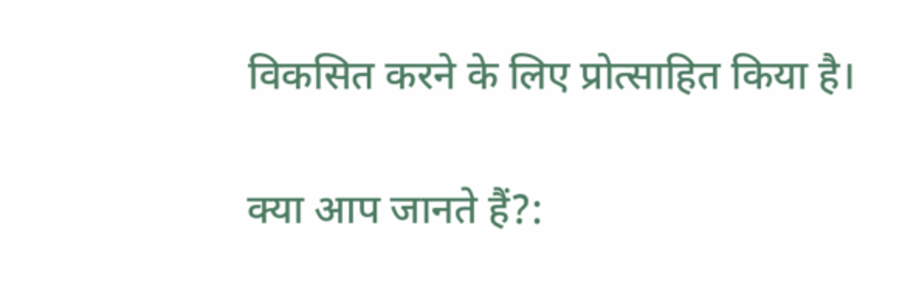विकसित करने के लिए प्रोत्साहित किया है।

क्या आप जानते हैं?: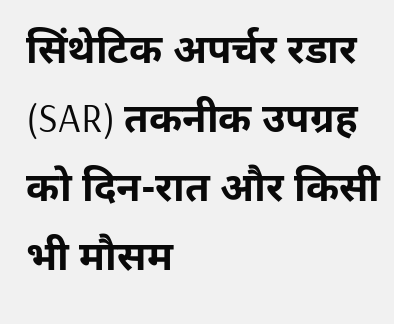सिंथेटिक अपर्चर रडार (SAR) तकनीक उपग्रह को दिन-रात और किसी भी मौसम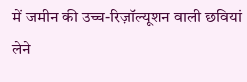में जमीन की उच्च-रिज़ॉल्यूशन वाली छवियां लेने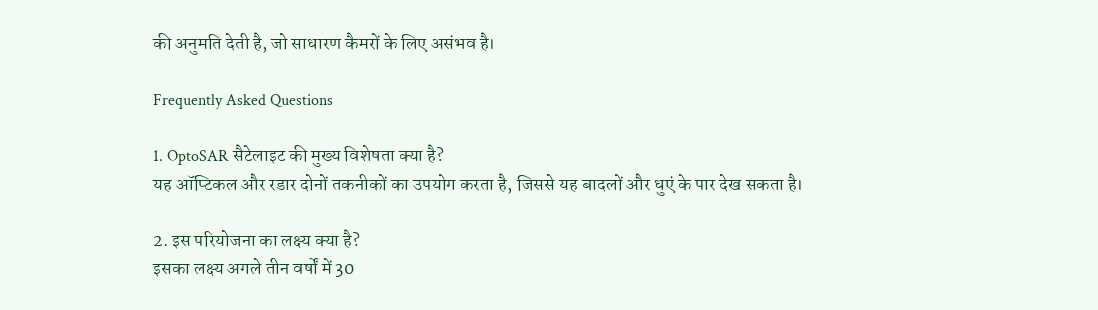की अनुमति देती है, जो साधारण कैमरों के लिए असंभव है।

Frequently Asked Questions

1. OptoSAR सैटेलाइट की मुख्य विशेषता क्या है?
यह ऑप्टिकल और रडार दोनों तकनीकों का उपयोग करता है, जिससे यह बादलों और धुएं के पार देख सकता है।

2. इस परियोजना का लक्ष्य क्या है?
इसका लक्ष्य अगले तीन वर्षों में 30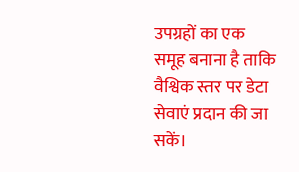उपग्रहों का एक समूह बनाना है ताकि वैश्विक स्तर पर डेटा सेवाएं प्रदान की जा सकें।